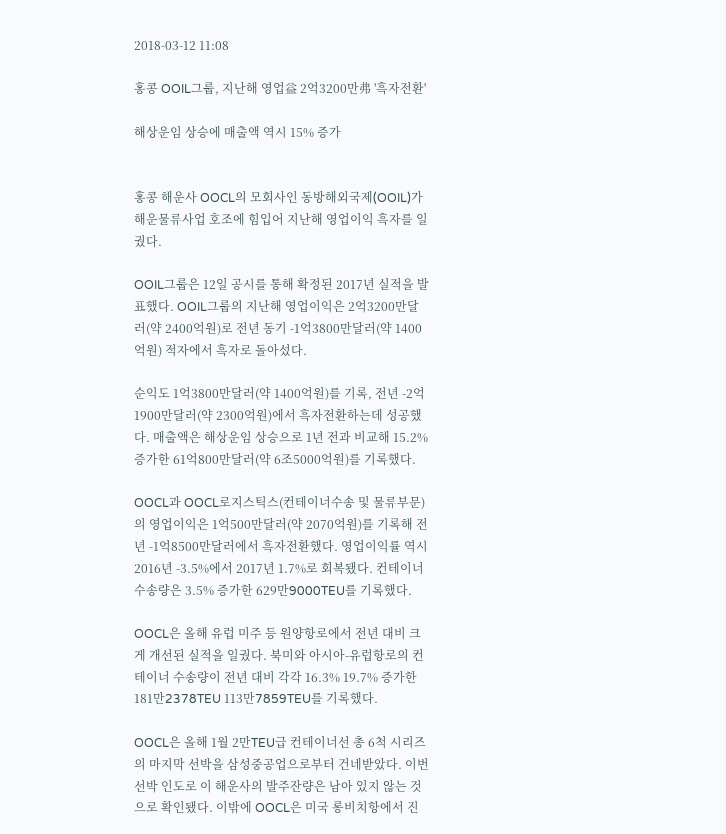2018-03-12 11:08

홍콩 OOIL그룹, 지난해 영업益 2억3200만弗 '흑자전환'

해상운임 상승에 매출액 역시 15% 증가


홍콩 해운사 OOCL의 모회사인 동방해외국제(OOIL)가 해운물류사업 호조에 힘입어 지난해 영업이익 흑자를 일궜다.

OOIL그룹은 12일 공시를 통해 확정된 2017년 실적을 발표했다. OOIL그룹의 지난해 영업이익은 2억3200만달러(약 2400억원)로 전년 동기 -1억3800만달러(약 1400억원) 적자에서 흑자로 돌아섰다.

순익도 1억3800만달러(약 1400억원)를 기록, 전년 -2억1900만달러(약 2300억원)에서 흑자전환하는데 성공했다. 매출액은 해상운임 상승으로 1년 전과 비교해 15.2% 증가한 61억800만달러(약 6조5000억원)를 기록했다.

OOCL과 OOCL로지스틱스(컨테이너수송 및 물류부문)의 영업이익은 1억500만달러(약 2070억원)를 기록해 전년 -1억8500만달러에서 흑자전환했다. 영업이익률 역시 2016년 -3.5%에서 2017년 1.7%로 회복됐다. 컨테이너 수송량은 3.5% 증가한 629만9000TEU를 기록했다.

OOCL은 올해 유럽 미주 등 원양항로에서 전년 대비 크게 개선된 실적을 일궜다. 북미와 아시아-유럽항로의 컨테이너 수송량이 전년 대비 각각 16.3% 19.7% 증가한 181만2378TEU 113만7859TEU를 기록했다.

OOCL은 올해 1월 2만TEU급 컨테이너선 총 6척 시리즈의 마지막 선박을 삼성중공업으로부터 건네받았다. 이번 선박 인도로 이 해운사의 발주잔량은 남아 있지 않는 것으로 확인됐다. 이밖에 OOCL은 미국 롱비치항에서 진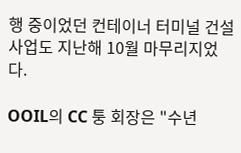행 중이었던 컨테이너 터미널 건설사업도 지난해 10월 마무리지었다.

OOIL의 CC 퉁 회장은 "수년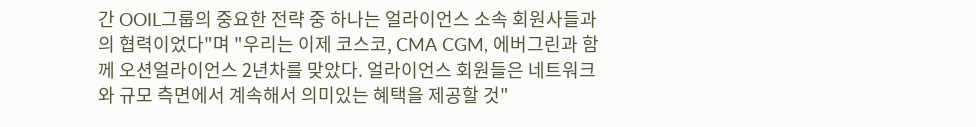간 OOIL그룹의 중요한 전략 중 하나는 얼라이언스 소속 회원사들과의 협력이었다"며 "우리는 이제 코스코, CMA CGM, 에버그린과 함께 오션얼라이언스 2년차를 맞았다. 얼라이언스 회원들은 네트워크와 규모 측면에서 계속해서 의미있는 혜택을 제공할 것"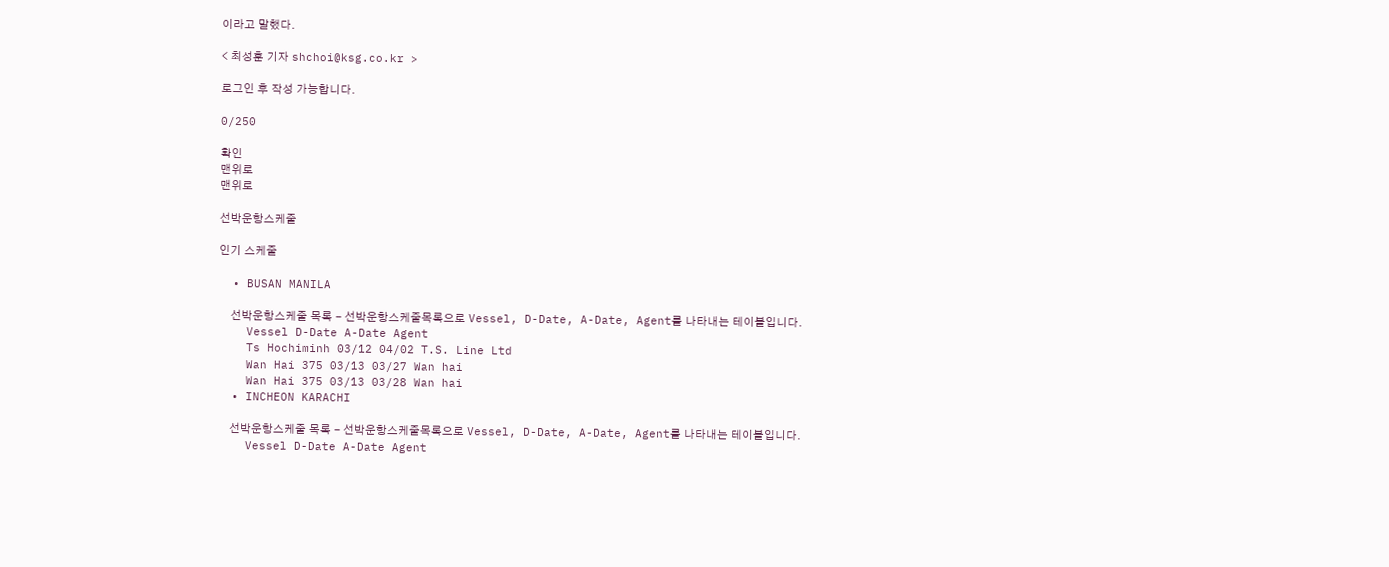이라고 말했다.

< 최성훈 기자 shchoi@ksg.co.kr >

로그인 후 작성 가능합니다.

0/250

확인
맨위로
맨위로

선박운항스케줄

인기 스케줄

  • BUSAN MANILA

    선박운항스케줄 목록 - 선박운항스케줄목록으로 Vessel, D-Date, A-Date, Agent를 나타내는 테이블입니다.
    Vessel D-Date A-Date Agent
    Ts Hochiminh 03/12 04/02 T.S. Line Ltd
    Wan Hai 375 03/13 03/27 Wan hai
    Wan Hai 375 03/13 03/28 Wan hai
  • INCHEON KARACHI

    선박운항스케줄 목록 - 선박운항스케줄목록으로 Vessel, D-Date, A-Date, Agent를 나타내는 테이블입니다.
    Vessel D-Date A-Date Agent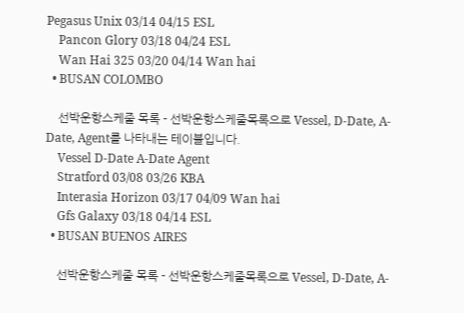Pegasus Unix 03/14 04/15 ESL
    Pancon Glory 03/18 04/24 ESL
    Wan Hai 325 03/20 04/14 Wan hai
  • BUSAN COLOMBO

    선박운항스케줄 목록 - 선박운항스케줄목록으로 Vessel, D-Date, A-Date, Agent를 나타내는 테이블입니다.
    Vessel D-Date A-Date Agent
    Stratford 03/08 03/26 KBA
    Interasia Horizon 03/17 04/09 Wan hai
    Gfs Galaxy 03/18 04/14 ESL
  • BUSAN BUENOS AIRES

    선박운항스케줄 목록 - 선박운항스케줄목록으로 Vessel, D-Date, A-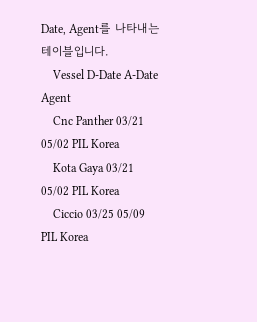Date, Agent를 나타내는 테이블입니다.
    Vessel D-Date A-Date Agent
    Cnc Panther 03/21 05/02 PIL Korea
    Kota Gaya 03/21 05/02 PIL Korea
    Ciccio 03/25 05/09 PIL Korea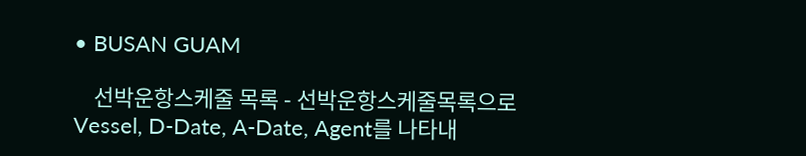• BUSAN GUAM

    선박운항스케줄 목록 - 선박운항스케줄목록으로 Vessel, D-Date, A-Date, Agent를 나타내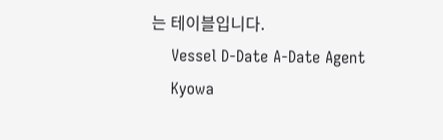는 테이블입니다.
    Vessel D-Date A-Date Agent
    Kyowa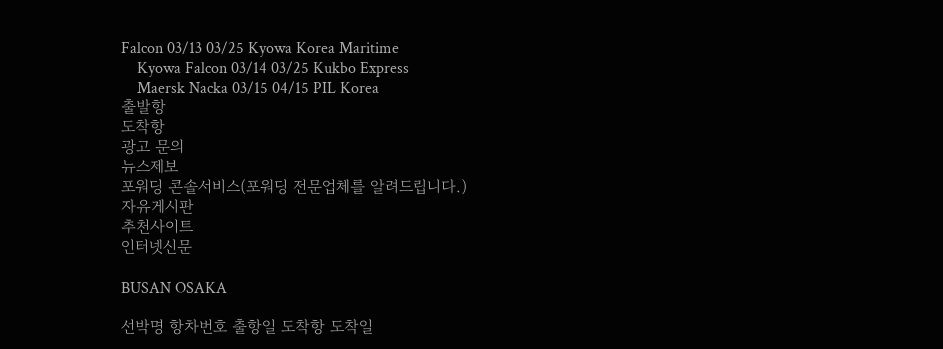Falcon 03/13 03/25 Kyowa Korea Maritime
    Kyowa Falcon 03/14 03/25 Kukbo Express
    Maersk Nacka 03/15 04/15 PIL Korea
출발항
도착항
광고 문의
뉴스제보
포워딩 콘솔서비스(포워딩 전문업체를 알려드립니다.)
자유게시판
추천사이트
인터넷신문

BUSAN OSAKA

선박명 항차번호 출항일 도착항 도착일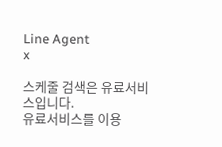Line Agent
x

스케줄 검색은 유료서비스입니다.
유료서비스를 이용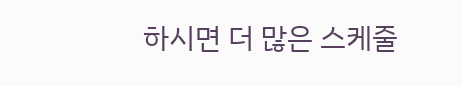하시면 더 많은 스케줄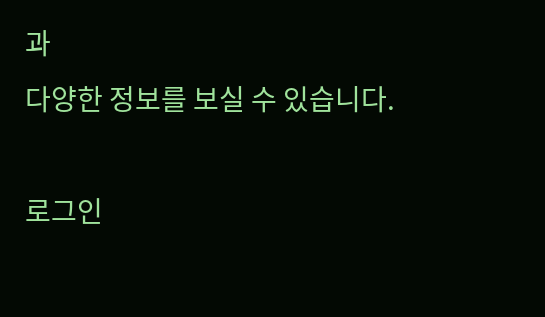과
다양한 정보를 보실 수 있습니다.

로그인